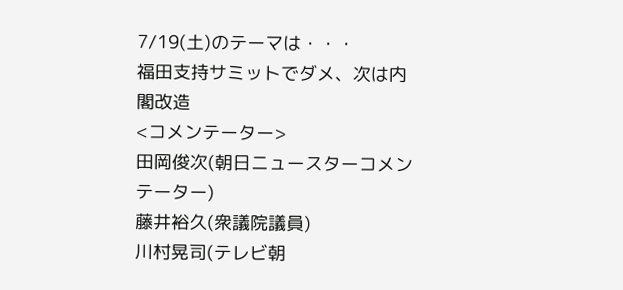7/19(土)のテーマは・・・
福田支持サミットでダメ、次は内閣改造
<コメンテーター>
田岡俊次(朝日ニュースターコメンテーター)
藤井裕久(衆議院議員)
川村晃司(テレビ朝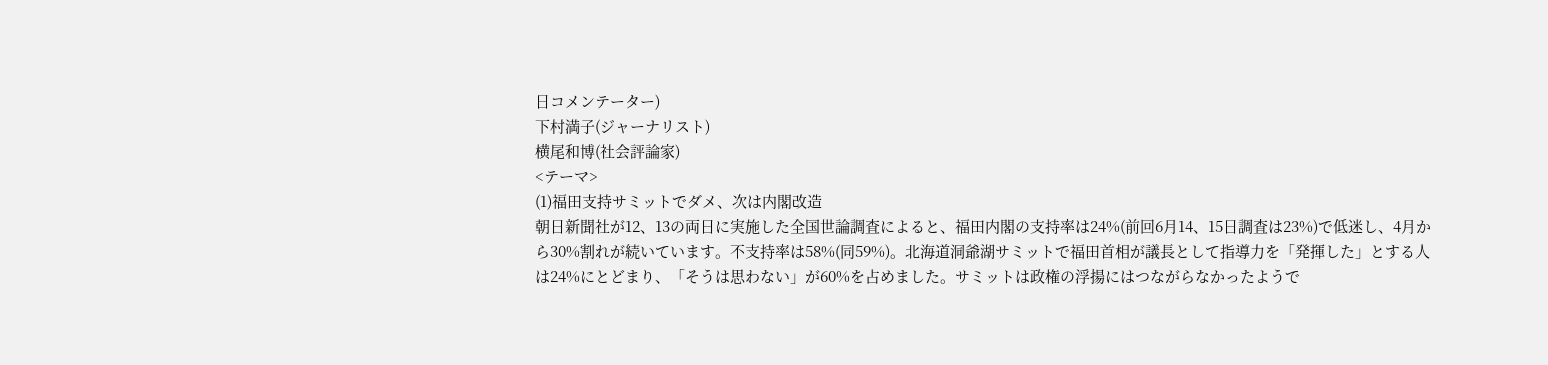日コメンテーター)
下村満子(ジャーナリスト)
横尾和博(社会評論家)
<テーマ>
(1)福田支持サミットでダメ、次は内閣改造
朝日新聞社が12、13の両日に実施した全国世論調査によると、福田内閣の支持率は24%(前回6月14、15日調査は23%)で低迷し、4月から30%割れが続いています。不支持率は58%(同59%)。北海道洞爺湖サミットで福田首相が議長として指導力を「発揮した」とする人は24%にとどまり、「そうは思わない」が60%を占めました。サミットは政権の浮揚にはつながらなかったようで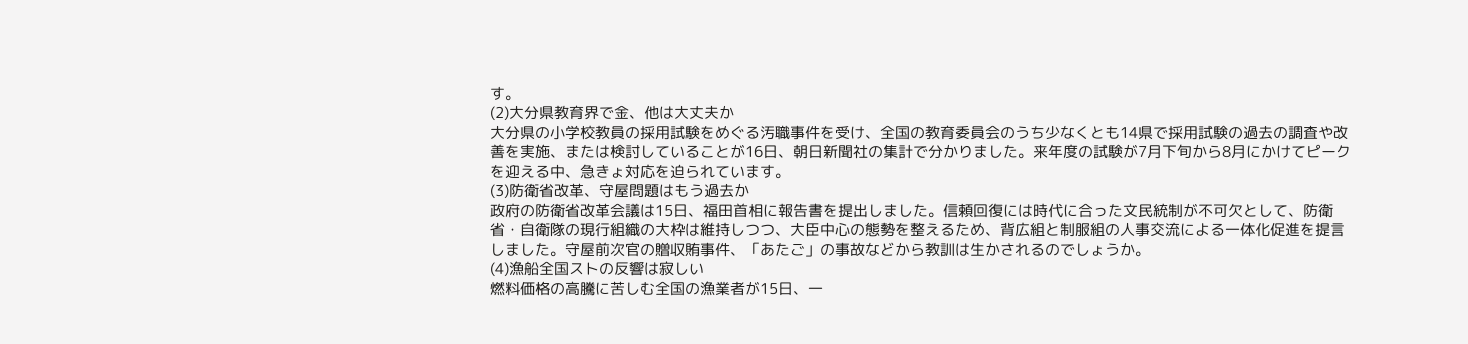す。
(2)大分県教育界で金、他は大丈夫か
大分県の小学校教員の採用試験をめぐる汚職事件を受け、全国の教育委員会のうち少なくとも14県で採用試験の過去の調査や改善を実施、または検討していることが16日、朝日新聞社の集計で分かりました。来年度の試験が7月下旬から8月にかけてピークを迎える中、急きょ対応を迫られています。
(3)防衛省改革、守屋問題はもう過去か
政府の防衛省改革会議は15日、福田首相に報告書を提出しました。信頼回復には時代に合った文民統制が不可欠として、防衛省・自衛隊の現行組織の大枠は維持しつつ、大臣中心の態勢を整えるため、背広組と制服組の人事交流による一体化促進を提言しました。守屋前次官の贈収賄事件、「あたご」の事故などから教訓は生かされるのでしょうか。
(4)漁船全国ストの反響は寂しい
燃料価格の高騰に苦しむ全国の漁業者が15日、一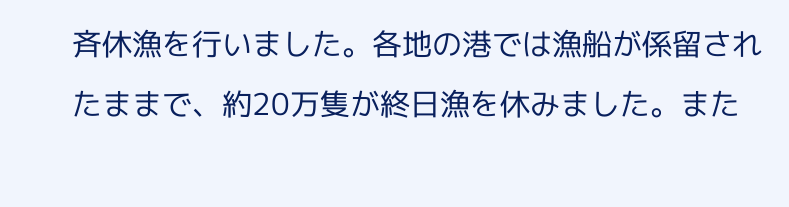斉休漁を行いました。各地の港では漁船が係留されたままで、約20万隻が終日漁を休みました。また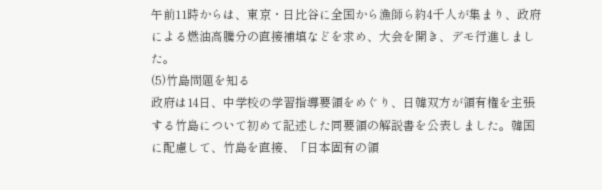午前11時からは、東京・日比谷に全国から漁師ら約4千人が集まり、政府による燃油高騰分の直接補填などを求め、大会を開き、デモ行進しました。
(5)竹島問題を知る
政府は14日、中学校の学習指導要領をめぐり、日韓双方が領有権を主張する竹島について初めて記述した同要領の解説書を公表しました。韓国に配慮して、竹島を直接、「日本固有の領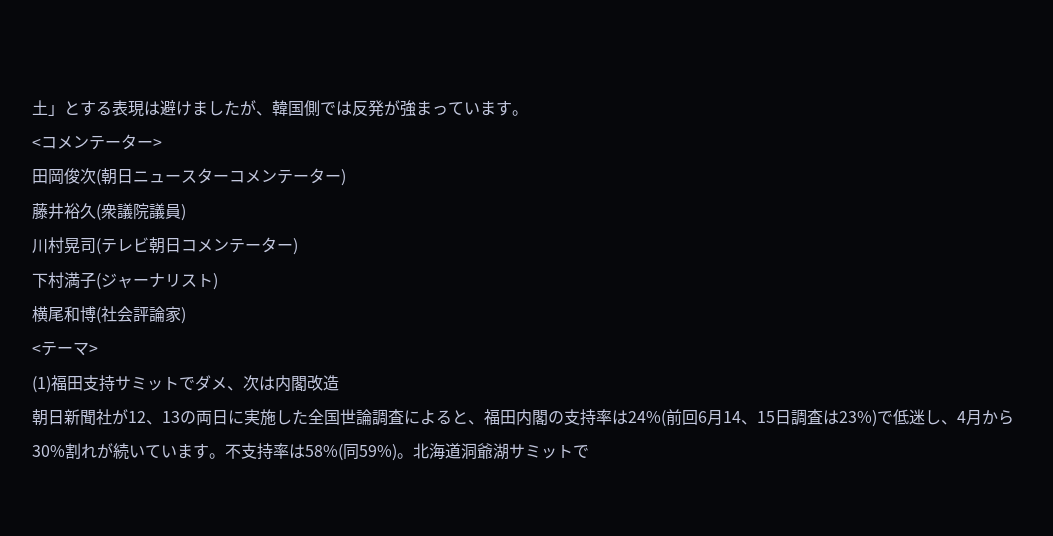土」とする表現は避けましたが、韓国側では反発が強まっています。
<コメンテーター>
田岡俊次(朝日ニュースターコメンテーター)
藤井裕久(衆議院議員)
川村晃司(テレビ朝日コメンテーター)
下村満子(ジャーナリスト)
横尾和博(社会評論家)
<テーマ>
(1)福田支持サミットでダメ、次は内閣改造
朝日新聞社が12、13の両日に実施した全国世論調査によると、福田内閣の支持率は24%(前回6月14、15日調査は23%)で低迷し、4月から30%割れが続いています。不支持率は58%(同59%)。北海道洞爺湖サミットで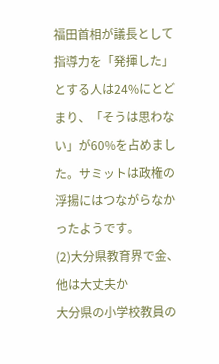福田首相が議長として指導力を「発揮した」とする人は24%にとどまり、「そうは思わない」が60%を占めました。サミットは政権の浮揚にはつながらなかったようです。
(2)大分県教育界で金、他は大丈夫か
大分県の小学校教員の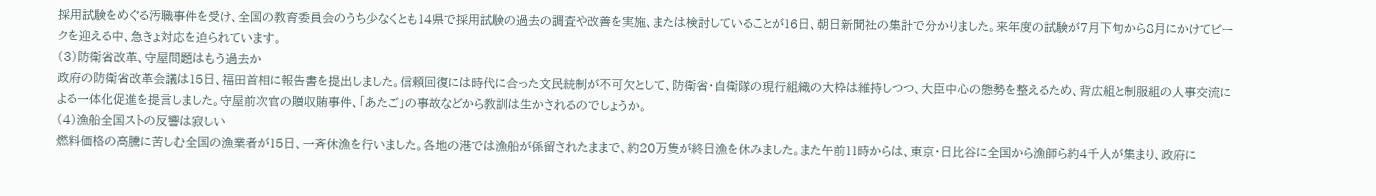採用試験をめぐる汚職事件を受け、全国の教育委員会のうち少なくとも14県で採用試験の過去の調査や改善を実施、または検討していることが16日、朝日新聞社の集計で分かりました。来年度の試験が7月下旬から8月にかけてピークを迎える中、急きょ対応を迫られています。
(3)防衛省改革、守屋問題はもう過去か
政府の防衛省改革会議は15日、福田首相に報告書を提出しました。信頼回復には時代に合った文民統制が不可欠として、防衛省・自衛隊の現行組織の大枠は維持しつつ、大臣中心の態勢を整えるため、背広組と制服組の人事交流による一体化促進を提言しました。守屋前次官の贈収賄事件、「あたご」の事故などから教訓は生かされるのでしょうか。
(4)漁船全国ストの反響は寂しい
燃料価格の高騰に苦しむ全国の漁業者が15日、一斉休漁を行いました。各地の港では漁船が係留されたままで、約20万隻が終日漁を休みました。また午前11時からは、東京・日比谷に全国から漁師ら約4千人が集まり、政府に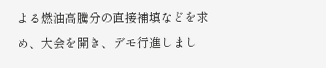よる燃油高騰分の直接補填などを求め、大会を開き、デモ行進しまし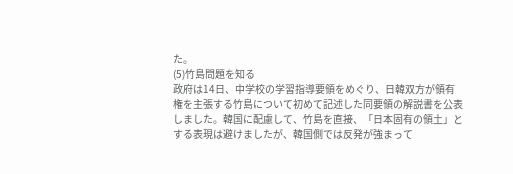た。
(5)竹島問題を知る
政府は14日、中学校の学習指導要領をめぐり、日韓双方が領有権を主張する竹島について初めて記述した同要領の解説書を公表しました。韓国に配慮して、竹島を直接、「日本固有の領土」とする表現は避けましたが、韓国側では反発が強まって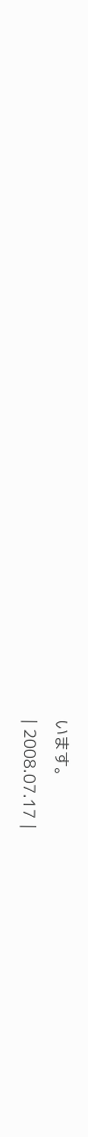います。
| 2008.07.17 |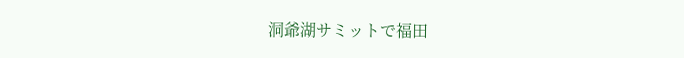洞爺湖サミットで福田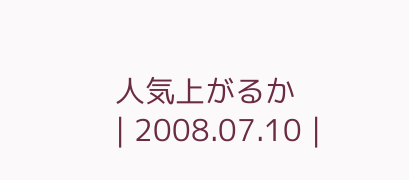人気上がるか
| 2008.07.10 |